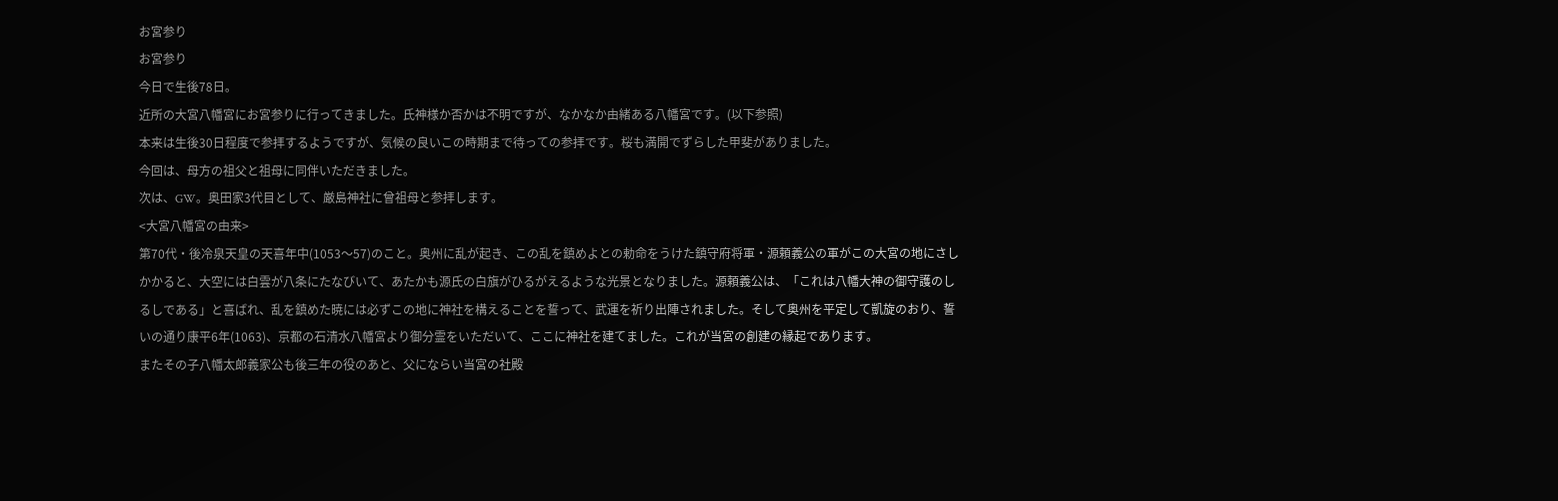お宮参り
お宮参り
今日で生後78日。
近所の大宮八幡宮にお宮参りに行ってきました。氏神様か否かは不明ですが、なかなか由緒ある八幡宮です。(以下参照)
本来は生後30日程度で参拝するようですが、気候の良いこの時期まで待っての参拝です。桜も満開でずらした甲斐がありました。
今回は、母方の祖父と祖母に同伴いただきました。
次は、GW。奥田家3代目として、厳島神社に曾祖母と参拝します。
<大宮八幡宮の由来>
第70代・後冷泉天皇の天喜年中(1053〜57)のこと。奥州に乱が起き、この乱を鎮めよとの勅命をうけた鎮守府将軍・源頼義公の軍がこの大宮の地にさしかかると、大空には白雲が八条にたなびいて、あたかも源氏の白旗がひるがえるような光景となりました。源頼義公は、「これは八幡大神の御守護のしるしである」と喜ばれ、乱を鎮めた暁には必ずこの地に神社を構えることを誓って、武運を祈り出陣されました。そして奥州を平定して凱旋のおり、誓いの通り康平6年(1063)、京都の石清水八幡宮より御分霊をいただいて、ここに神社を建てました。これが当宮の創建の縁起であります。
またその子八幡太郎義家公も後三年の役のあと、父にならい当宮の社殿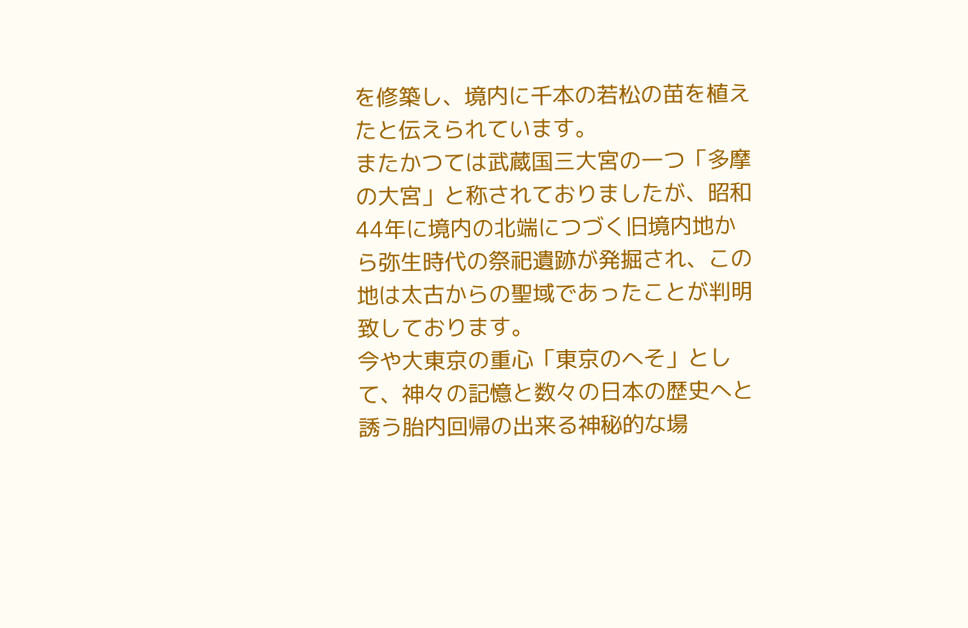を修築し、境内に千本の若松の苗を植えたと伝えられています。
またかつては武蔵国三大宮の一つ「多摩の大宮」と称されておりましたが、昭和44年に境内の北端につづく旧境内地から弥生時代の祭祀遺跡が発掘され、この地は太古からの聖域であったことが判明致しております。
今や大東京の重心「東京のへそ」として、神々の記憶と数々の日本の歴史へと誘う胎内回帰の出来る神秘的な場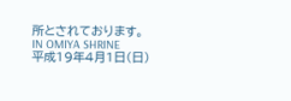所とされております。
IN OMIYA SHRINE
平成19年4月1日(日)